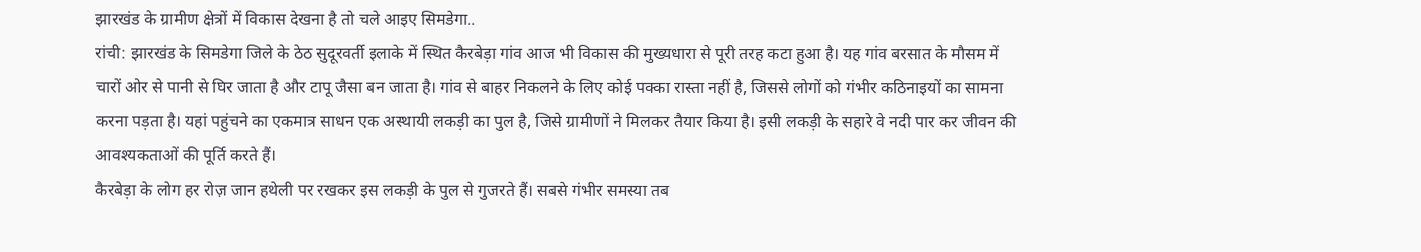झारखंड के ग्रामीण क्षेत्रों में विकास देखना है तो चले आइए सिमडेगा..
रांची: झारखंड के सिमडेगा जिले के ठेठ सुदूरवर्ती इलाके में स्थित कैरबेड़ा गांव आज भी विकास की मुख्यधारा से पूरी तरह कटा हुआ है। यह गांव बरसात के मौसम में चारों ओर से पानी से घिर जाता है और टापू जैसा बन जाता है। गांव से बाहर निकलने के लिए कोई पक्का रास्ता नहीं है, जिससे लोगों को गंभीर कठिनाइयों का सामना करना पड़ता है। यहां पहुंचने का एकमात्र साधन एक अस्थायी लकड़ी का पुल है, जिसे ग्रामीणों ने मिलकर तैयार किया है। इसी लकड़ी के सहारे वे नदी पार कर जीवन की आवश्यकताओं की पूर्ति करते हैं।
कैरबेड़ा के लोग हर रोज़ जान हथेली पर रखकर इस लकड़ी के पुल से गुजरते हैं। सबसे गंभीर समस्या तब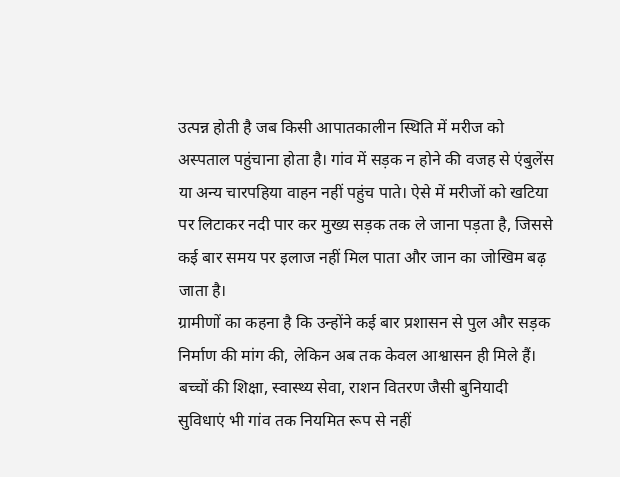उत्पन्न होती है जब किसी आपातकालीन स्थिति में मरीज को अस्पताल पहुंचाना होता है। गांव में सड़क न होने की वजह से एंबुलेंस या अन्य चारपहिया वाहन नहीं पहुंच पाते। ऐसे में मरीजों को खटिया पर लिटाकर नदी पार कर मुख्य सड़क तक ले जाना पड़ता है, जिससे कई बार समय पर इलाज नहीं मिल पाता और जान का जोखिम बढ़ जाता है।
ग्रामीणों का कहना है कि उन्होंने कई बार प्रशासन से पुल और सड़क निर्माण की मांग की, लेकिन अब तक केवल आश्वासन ही मिले हैं। बच्चों की शिक्षा, स्वास्थ्य सेवा, राशन वितरण जैसी बुनियादी सुविधाएं भी गांव तक नियमित रूप से नहीं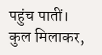पहुंच पातीं।
कुल मिलाकर,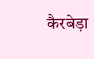कैरबेड़ा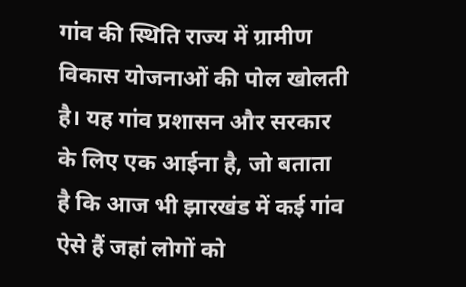गांव की स्थिति राज्य में ग्रामीण विकास योजनाओं की पोल खोलती है। यह गांव प्रशासन और सरकार के लिए एक आईना है, जो बताता है कि आज भी झारखंड में कई गांव ऐसे हैं जहां लोगों को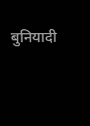बुनियादी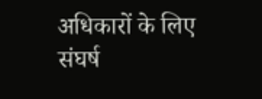अधिकारों के लिए संघर्ष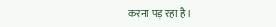करना पड़ रहा है।